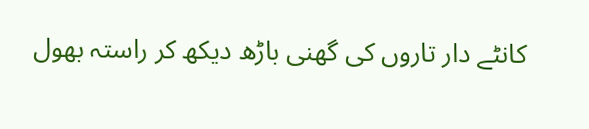کانٹے دار تاروں کی گھنی باڑھ دیکھ کر راستہ بھول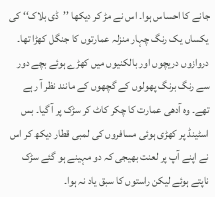جانے کا احساس ہوا۔ اس نے مڑ کر دیکھا ’’ڈی بلاک‘‘ کی یکساں یک رنگ چہار منزلہ عمارتوں کا جنگل کھڑا تھا۔ دروازوں دریچوں اور بالکنیوں میں کھڑے ہوئے بچے دور سے رنگ برنگ پھولوں کے گچھوں کے مانند نظر آ رہے تھے۔ وہ آدھی عمارت کا چکر کاٹ کر سڑک پر آ گیا۔ بس اسٹینڈ پر کھڑی ہوئی مسافروں کی لمبی قطار دیکھ کر اس نے اپنے آپ پر لعنت بھیجی کہ دو مہینے ہو گئے سڑک ناپتے ہوئے لیکن راستوں کا سبق یاد نہ ہوا۔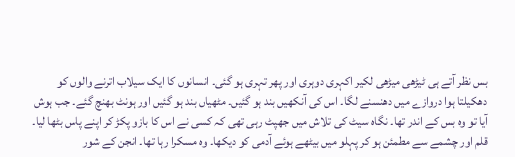بس نظر آتے ہی ٹیڑھی میڑھی لکیر اکہری دوہری اور پھر تہری ہو گئی۔ انسانوں کا ایک سیلاب اترنے والوں کو دھکیلتا ہوا دروازے میں دھنسنے لگا۔ اس کی آنکھیں بند ہو گئیں۔ مٹھیاں بند ہو گئیں اور ہونٹ بھنچ گئے۔ جب ہوش آیا تو وہ بس کے اندر تھا۔ نگاہ سیٹ کی تلاش میں جھپٹ رہی تھی کہ کسی نے اس کا بازو پکڑ کر اپنے پاس بٹھا لیا۔ قلم اور چشمے سے مطمئن ہو کر پہلو میں بیٹھے ہوئے آدمی کو دیکھا۔ وہ مسکرا رہا تھا۔ انجن کے شور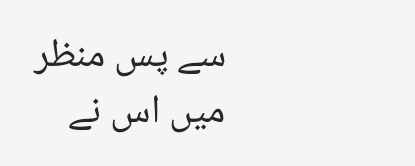سے پس منظر میں اس نے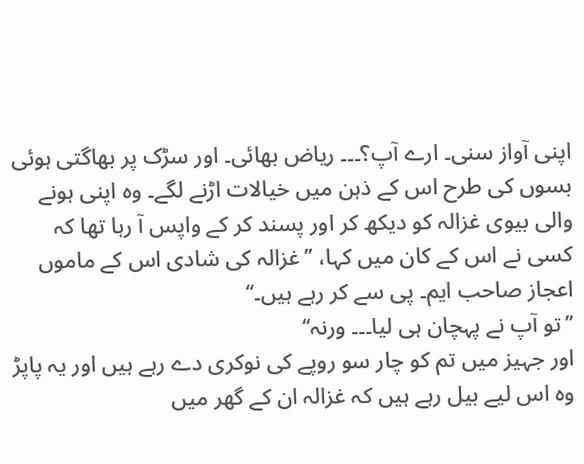اپنی آواز سنی۔ ارے آپ؟۔۔۔ ریاض بھائی۔ اور سڑک پر بھاگتی ہوئی بسوں کی طرح اس کے ذہن میں خیالات اڑنے لگے۔ وہ اپنی ہونے والی بیوی غزالہ کو دیکھ کر اور پسند کر کے واپس آ رہا تھا کہ کسی نے اس کے کان میں کہا، ’’غزالہ کی شادی اس کے ماموں اعجاز صاحب ایم۔ پی سے کر رہے ہیں۔‘‘
’’تو آپ نے پہچان ہی لیا۔۔۔ ورنہ‘‘
اور جہیز میں تم کو چار سو روپے کی نوکری دے رہے ہیں اور یہ پاپڑ وہ اس لیے بیل رہے ہیں کہ غزالہ ان کے گھر میں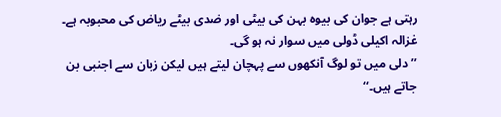رہتی ہے جوان کی بیوہ بہن کی بیٹی اور ضدی بیٹے ریاض کی محبوبہ ہے۔ غزالہ اکیلی ڈولی میں سوار نہ ہو گی۔
’’دلی میں تو لوگ آنکھوں سے پہچان لیتے ہیں لیکن زبان سے اجنبی بن جاتے ہیں۔‘‘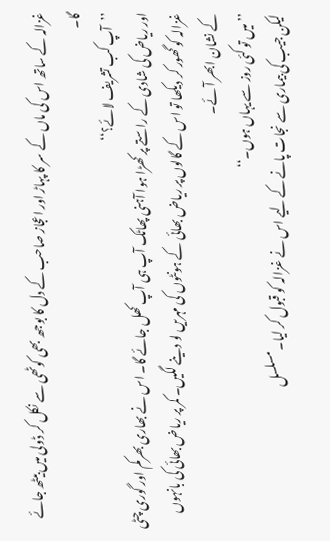غزالہ کے ساتھ اس کی ماں کے سر کا پہاڑ اور اعجاز صاحب کے دل کا بوجھ بھی کوٹھی سے نکل کر ڈولی میں بیٹھ جائے گا۔
’’آپ کب تشریف لائے؟‘‘
اور ریاض کی شادی کے راستے پر کھڑا ہوا آہنی پھاٹک آپ ہی آپ کھل جائے گا۔ اس نے بھاری بھرکم اور گوری چٹی غزالہ کو گھور کر دیکھا تو اس کے گالوں پر ریاض بھائی کے ہونٹوں کی مہریں لو دینے لگیں۔ کمر پر ریاض بھائی کی بانہوں کے نشان ابھر آئے۔
’’میں تو کئی روز سے یہاں ہوں۔‘‘
لیکن جیب کی بیماری سے نجات پانے کے لیے اس نے غزالہ کو قبول کر لیا۔ مسلسل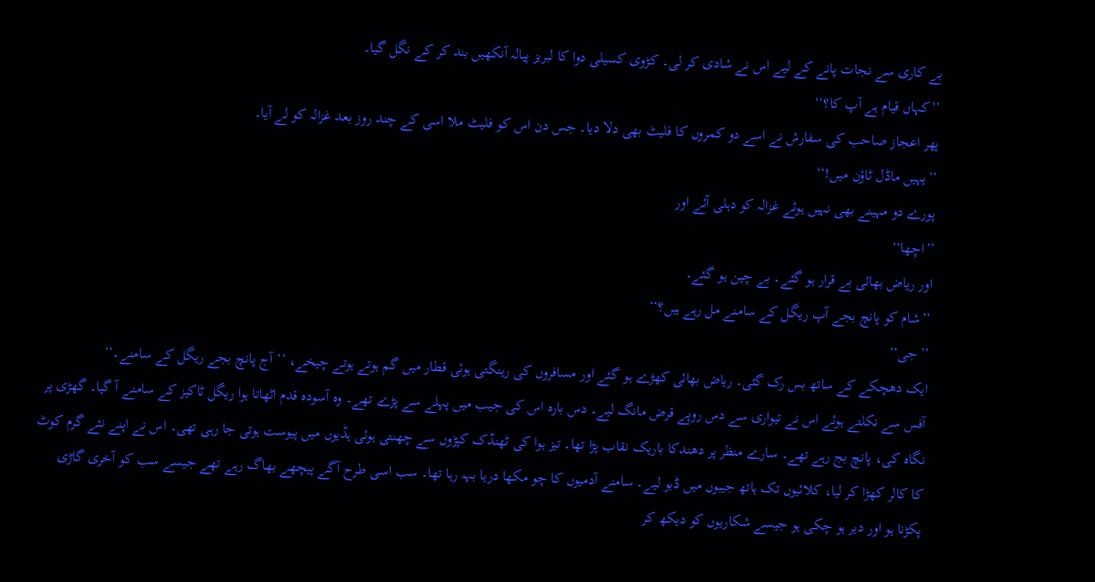بے کاری سے نجات پانے کے لیے اس نے شادی کر لی۔ کڑوی کسیلی دوا کا لبریز پیالہ آنکھیں بند کر کے نگل گیا۔
’’کہاں قیام ہے آپ کا؟‘‘
پھر اعجاز صاحب کی سفارش نے اسے دو کمروں کا فلیٹ بھی دلا دیا۔ جس دن اس کو فلیٹ ملا اسی کے چند روز بعد غزالہ کو لے آیا۔
’’یہیں ماڈل ٹاؤن میں!‘‘
پورے دو مہینے بھی نہیں ہوئے غزالہ کو دہلی آئے اور
’’اچھا‘‘
اور ریاض بھائی بے قرار ہو گئے۔ بے چین ہو گئے۔
’’شام کو پانچ بجے آپ ریگل کے سامنے مل رہے ہیں؟‘‘
’’جی‘‘
ایک دھچکے کے ساتھ بس رک گئی۔ ریاض بھائی کھڑے ہو گئے اور مسافروں کی رینگتی ہوئی قطار میں گم ہوتے ہوتے چیخے، ’’آج پانچ بجے ریگل کے سامنے۔‘‘
آفس سے نکلتے ہوئے اس نے تیواری سے دس روپے قرض مانگ لیے۔ دس بارہ اس کی جیب میں پہلے سے پڑے تھے۔ وہ آسودہ قدم اٹھاتا ہوا ریگل ٹاکیز کے سامنے آ گیا۔ گھڑی پر نگاہ کی، پانچ بج رہے تھے۔ سارے منظر پر دھندکا باریک نقاب پڑا تھا۔ تیز ہوا کی ٹھنڈک کپڑوں سے چھنتی ہوئی ہڈیوں میں پیوست ہوتی جا رہی تھی۔ اس نے اپنے نئے گرم کوٹ کا کالر کھڑا کر لیا، کلائیوں تک ہاتھ جیبوں میں ڈبو لیے۔ سامنے آدمیوں کا چو مکھا دریا بہہ رہا تھا۔ سب اسی طرح آگے پیچھے بھاگ رہے تھے جیسے سب کو آخری گاڑی پکڑنا ہو اور دیر ہو چکی ہو جیسے شکاریوں کو دیکھ کر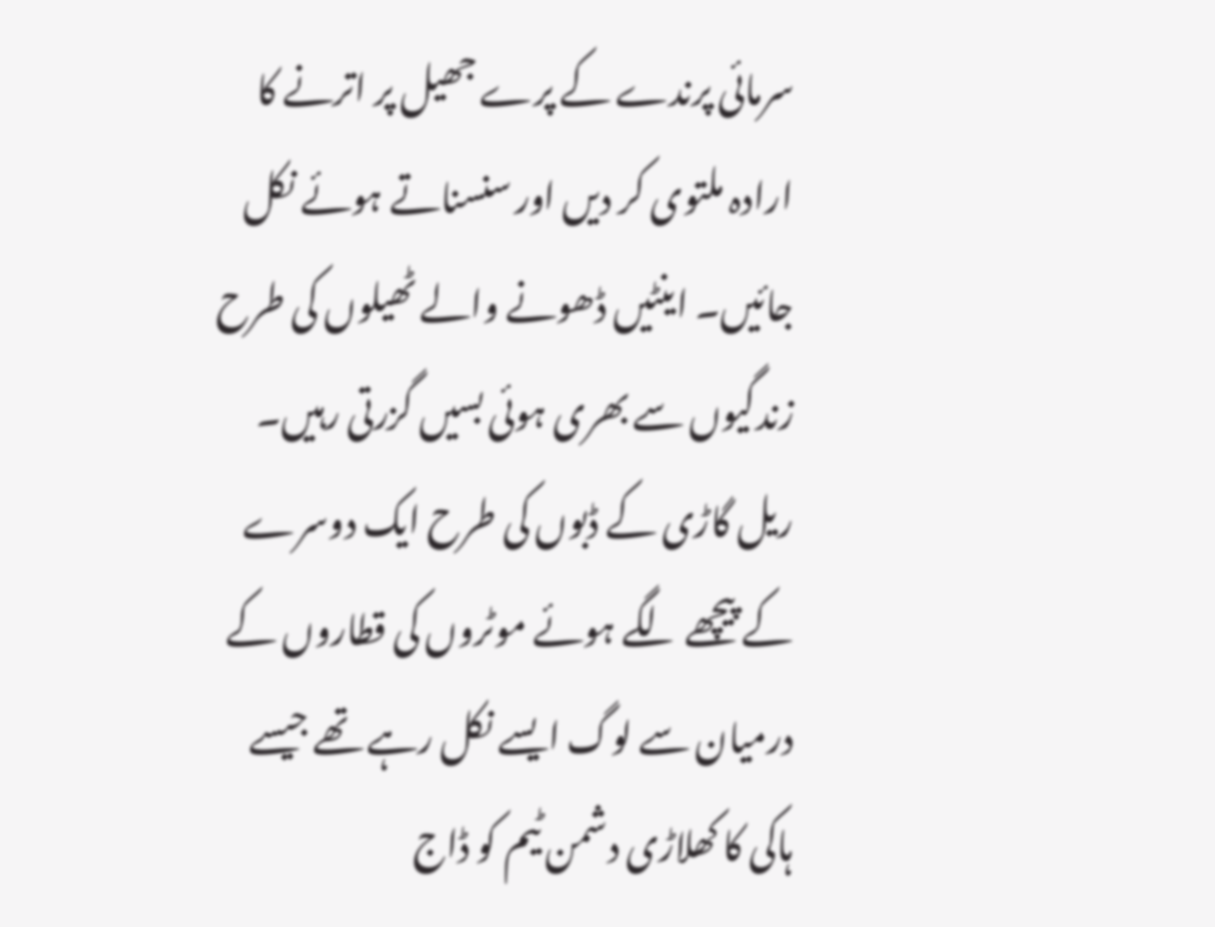سرمائی پرندے کے پرے جھیل پر اترنے کا ارادہ ملتوی کر دیں اور سنسناتے ہوئے نکل جائیں۔ اینٹیں ڈھونے والے ٹھیلوں کی طرح زندگیوں سے بھری ہوئی بسیں گزرتی رہیں۔ ریل گاڑی کے ڈبوں کی طرح ایک دوسرے کے پیچھے لگے ہوئے موٹروں کی قطاروں کے درمیان سے لوگ ایسے نکل رہے تھے جیسے ہاکی کا کھلاڑی دشمن ٹیم کو ڈاج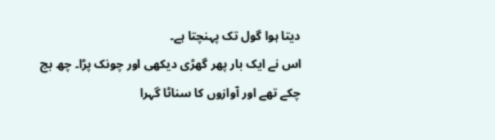دیتا ہوا گول تک پہنچتا ہے۔
اس نے ایک بار پھر گھڑی دیکھی اور چونک پڑا۔ چھ بج چکے تھے اور آوازوں کا سناٹا گہرا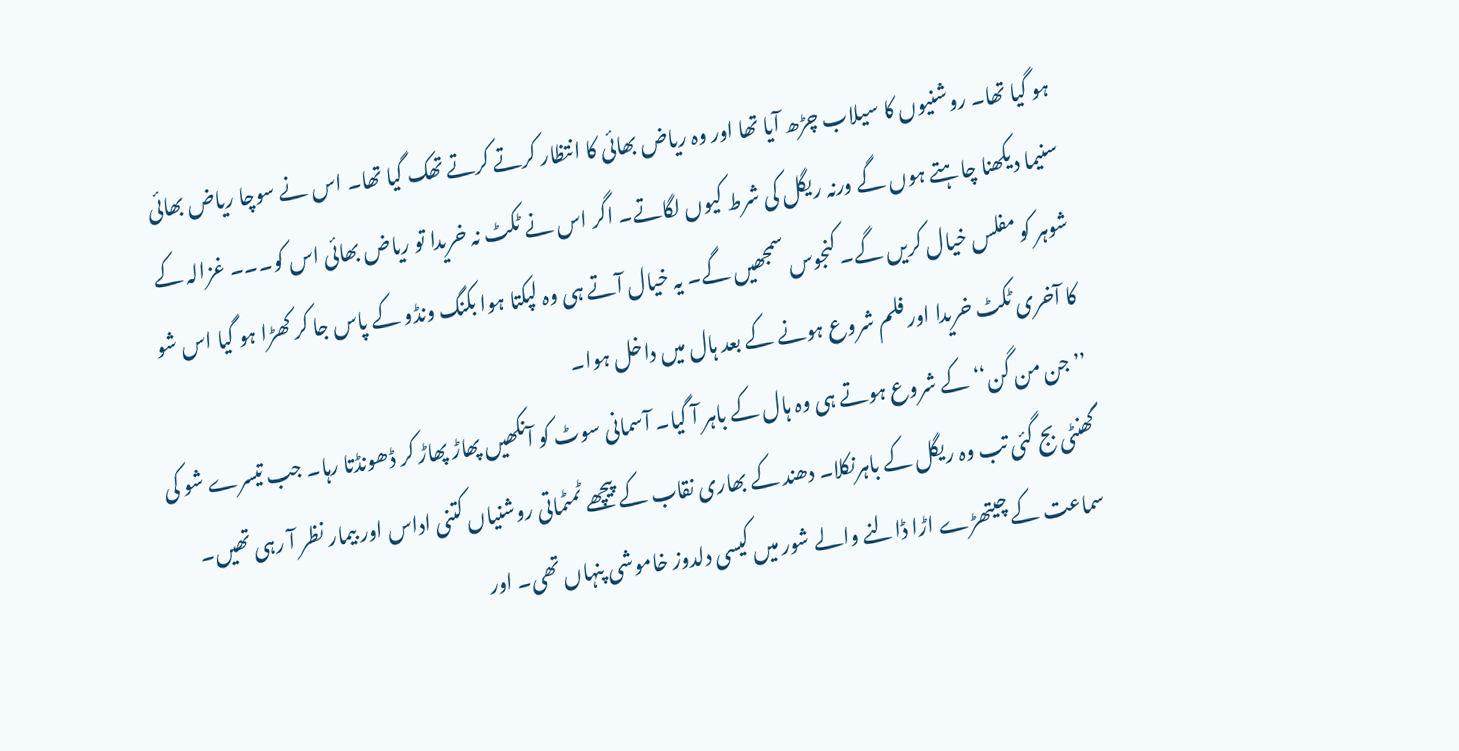ہو گیا تھا۔ روشنیوں کا سیلاب چڑھ آیا تھا اور وہ ریاض بھائی کا انتظار کرتے کرتے تھک گیا تھا۔ اس نے سوچا ریاض بھائی سنیما دیکھنا چاہتے ہوں گے ورنہ ریگل کی شرط کیوں لگاتے۔ اگر اس نے ٹکٹ نہ خریدا تو ریاض بھائی اس کو۔۔۔ غزالہ کے شوہر کو مفلس خیال کریں گے۔ کنجوس سمجھیں گے۔ یہ خیال آتے ہی وہ لپکتا ہوا بکنگ ونڈو کے پاس جا کر کھڑا ہو گیا اس شو کا آخری ٹکٹ خریدا اور فلم شروع ہونے کے بعد ہال میں داخل ہوا۔
’’جن من گن‘‘ کے شروع ہوتے ہی وہ ہال کے باہر آ گیا۔ آسمانی سوٹ کو آنکھیں پھاڑ پھاڑ کر ڈھونڈتا رہا۔ جب تیسرے شو کی گھنٹی بج گئی تب وہ ریگل کے باہرنکلا۔ دھند کے بھاری نقاب کے پیچھے ٹمٹماتی روشنیاں کتنی اداس اور بیمار نظر آ رہی تھیں۔ سماعت کے چیتھڑے اڑا ڈالنے والے شور میں کیسی دلدوز خاموشی پنہاں تھی۔ اور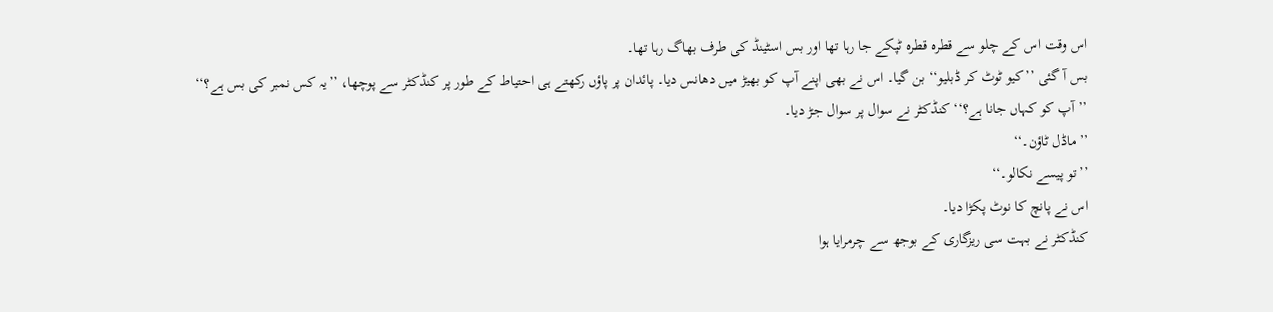اس وقت اس کے چلو سے قطرہ قطرہ ٹپکے جا رہا تھا اور بس اسٹینڈ کی طرف بھاگ رہا تھا۔
بس آ گئی ’’کیو ٹوٹ کر ڈبلیو‘‘ بن گیا۔ اس نے بھی اپنے آپ کو بھیڑ میں دھانس دیا۔ پائدان پر پاؤں رکھتے ہی احتیاط کے طور پر کنڈکٹر سے پوچھا، ’’یہ کس نمبر کی بس ہے؟‘‘
’’آپ کو کہاں جانا ہے؟‘‘ کنڈکٹر نے سوال پر سوال جڑ دیا۔
’’ماڈل ٹاؤن۔‘‘
’’تو پیسے نکالو۔‘‘
اس نے پانچ کا نوٹ پکڑا دیا۔
کنڈکٹر نے بہت سی ریزگاری کے بوجھ سے چرمرایا ہوا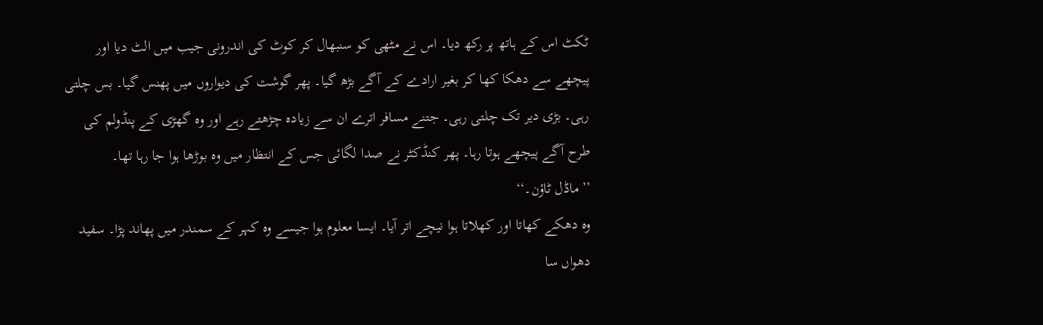ٹکٹ اس کے ہاتھ پر رکھ دیا۔ اس نے مٹھی کو سنبھال کر کوٹ کی اندرونی جیب میں الٹ دیا اور پیچھے سے دھکا کھا کر بغیر ارادے کے آگے بڑھ گیا۔ پھر گوشت کی دیواروں میں پھنس گیا۔ بس چلتی رہی۔ بڑی دیر تک چلتی رہی۔ جتنے مسافر اترے ان سے زیادہ چڑھتے رہے اور وہ گھڑی کے پنڈولم کی طرح آگے پیچھے ہوتا رہا۔ پھر کنڈکٹر نے صدا لگائی جس کے انتظار میں وہ بوڑھا ہوا جا رہا تھا۔
’’ماڈل ٹاؤن۔‘‘
وہ دھکے کھاتا اور کھلاتا ہوا نیچے اتر آیا۔ ایسا معلوم ہوا جیسے وہ کہر کے سمندر میں پھاند پڑا۔ سفید دھواں سا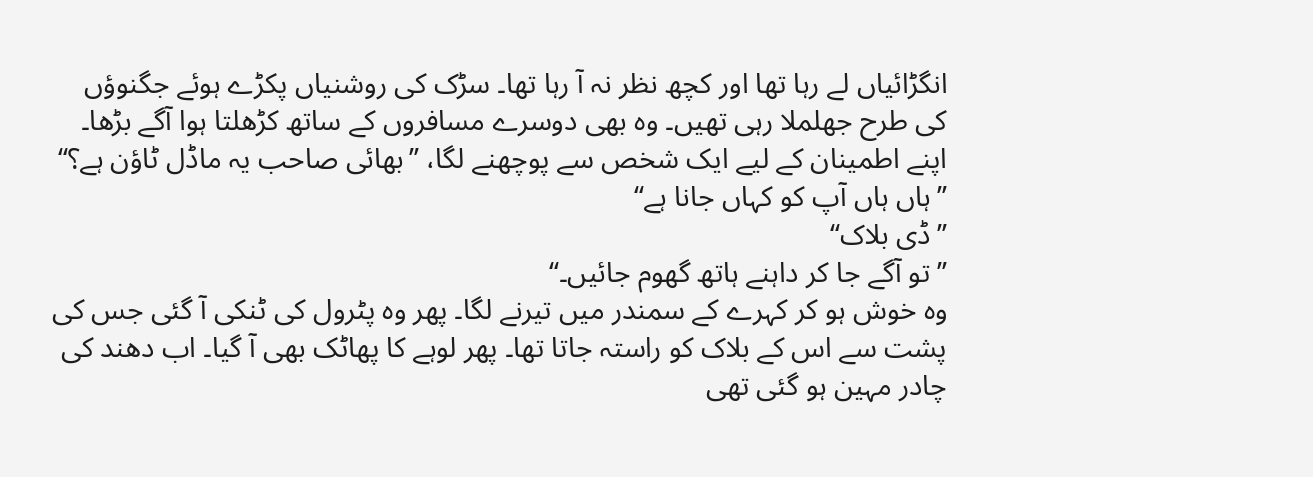انگڑائیاں لے رہا تھا اور کچھ نظر نہ آ رہا تھا۔ سڑک کی روشنیاں پکڑے ہوئے جگنوؤں کی طرح جھلملا رہی تھیں۔ وہ بھی دوسرے مسافروں کے ساتھ کڑھلتا ہوا آگے بڑھا۔ اپنے اطمینان کے لیے ایک شخص سے پوچھنے لگا، ’’بھائی صاحب یہ ماڈل ٹاؤن ہے؟‘‘
’’ہاں ہاں آپ کو کہاں جانا ہے‘‘
’’ڈی بلاک‘‘
’’تو آگے جا کر داہنے ہاتھ گھوم جائیں۔‘‘
وہ خوش ہو کر کہرے کے سمندر میں تیرنے لگا۔ پھر وہ پٹرول کی ٹنکی آ گئی جس کی پشت سے اس کے بلاک کو راستہ جاتا تھا۔ پھر لوہے کا پھاٹک بھی آ گیا۔ اب دھند کی چادر مہین ہو گئی تھی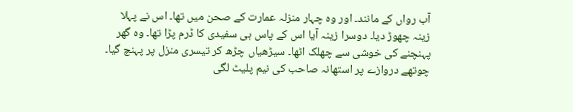آب رواں کے مانند۔ اور وہ چہار منزلہ عمارت کے صحن میں تھا۔ اس نے پہلا زینہ چھوڑ دیا۔ دوسرا زینہ آیا اس کے پاس ہی سفیدی کا ڈرم پڑا تھا۔ وہ گھر پہنچنے کی خوشی سے چھلک اٹھا۔ سیڑھیاں چڑھ کر تیسری منزل پر پہنچ گیا۔ چوتھے دروازے پر استھانہ صاحب کی نیم پلیٹ لگی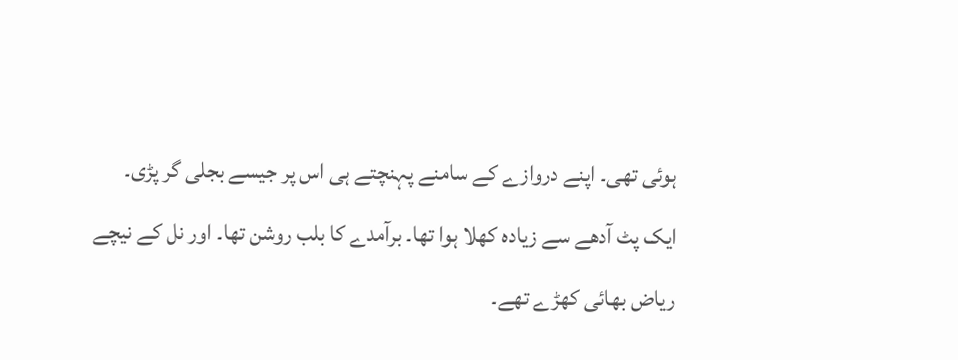ہوئی تھی۔ اپنے دروازے کے سامنے پہنچتے ہی اس پر جیسے بجلی گر پڑی۔
ایک پٹ آدھے سے زیادہ کھلا ہوا تھا۔ برآمدے کا بلب روشن تھا۔ اور نل کے نیچے ریاض بھائی کھڑے تھے۔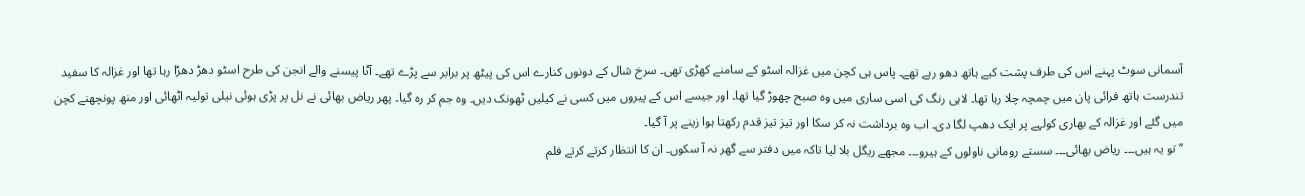آسمانی سوٹ پہنے اس کی طرف پشت کیے ہاتھ دھو رہے تھے۔ پاس ہی کچن میں غزالہ اسٹو کے سامنے کھڑی تھی۔ سرخ شال کے دونوں کنارے اس کی پیٹھ پر برابر سے پڑے تھے۔ آٹا پیسنے والے انجن کی طرح اسٹو دھڑ دھڑا رہا تھا اور غزالہ کا سفید تندرست ہاتھ فرائی پان میں چمچہ چلا رہا تھا۔ لاہی رنگ کی اسی ساری میں وہ صبح چھوڑ گیا تھا۔ اور جیسے اس کے پیروں میں کسی نے کیلیں ٹھونک دیں۔ وہ جم کر رہ گیا۔ پھر ریاض بھائی نے نل پر پڑی ہوئی نیلی تولیہ اٹھائی اور منھ پونچھنے کچن میں گئے اور غزالہ کے بھاری کولہے پر ایک دھپ لگا دی۔ اب وہ برداشت نہ کر سکا اور تیز تیز قدم رکھتا ہوا زینے پر آ گیا۔
’’تو یہ ہیں۔۔۔ ریاض بھائی۔۔۔ سستے رومانی ناولوں کے ہیرو۔۔۔ مجھے ریگل بلا لیا تاکہ میں دفتر سے گھر نہ آ سکوں۔ ان کا انتظار کرتے کرتے فلم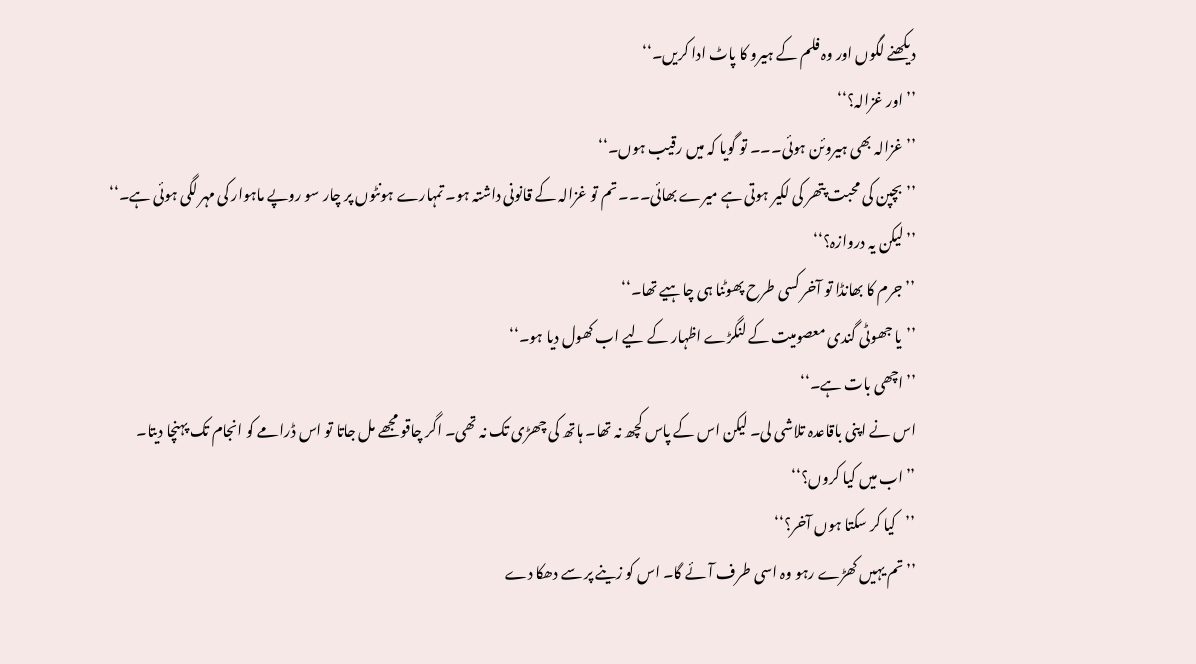دیکھنے لگوں اور وہ فلم کے ہیرو کا پاٹ ادا کریں۔‘‘
’’اور غزالہ؟‘‘
’’غزالہ بھی ہیروئن ہوئی۔۔۔ تو گویا کہ میں رقیب ہوں۔‘‘
’’بچپن کی محبت پتھر کی لکیر ہوتی ہے میرے بھائی۔۔۔ تم تو غزالہ کے قانونی داشتہ ہو۔ تمہارے ہونٹوں پر چار سو روپے ماہوار کی مہر لگی ہوئی ہے۔‘‘
’’لیکن یہ دروازہ؟‘‘
’’جرم کا بھانڈا تو آخر کسی طرح پھوٹنا ہی چاہیے تھا۔‘‘
’’یا جھوٹی گندی معصومیت کے لنگڑے اظہار کے لیے اب کھول دیا ہو۔‘‘
’’اچھی بات ہے۔‘‘
اس نے اپنی باقاعدہ تلاشی لی۔ لیکن اس کے پاس کچھ نہ تھا۔ ہاتھ کی چھڑی تک نہ تھی۔ اگر چاقو مجھے مل جاتا تو اس ڈرامے کو انجام تک پہنچا دیتا۔
’’اب میں کیا کروں؟‘‘
’’کیا کر سکتا ہوں آخر؟‘‘
’’تم یہیں کھڑے رہو وہ اسی طرف آئے گا۔ اس کو زینے پر سے دھکا دے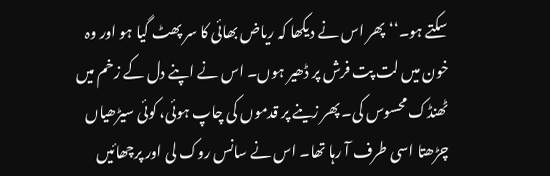سکتے ہو۔‘‘ پھر اس نے دیکھا کہ ریاض بھائی کا سر پھٹ گیا ہو اور وہ خون میں لت پت فرش پر ڈھیر ہوں۔ اس نے اپنے دل کے زخم میں ٹھنڈک محسوس کی۔ پھر زینے پر قدموں کی چاپ ہوئی، کوئی سیڑھیاں چڑھتا اسی طرف آ رہا تھا۔ اس نے سانس روک لی اور پرچھائیں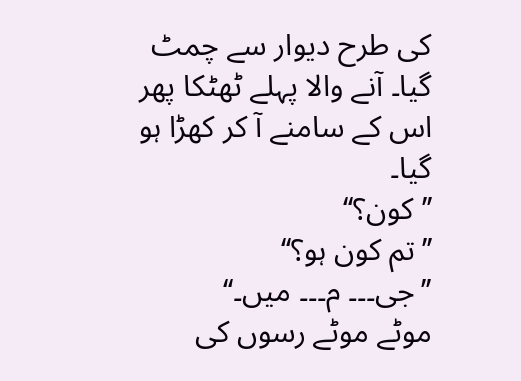کی طرح دیوار سے چمٹ گیا۔ آنے والا پہلے ٹھٹکا پھر اس کے سامنے آ کر کھڑا ہو گیا۔
’’کون؟‘‘
’’تم کون ہو؟‘‘
’’جی۔۔۔ م۔۔۔ میں۔‘‘
موٹے موٹے رسوں کی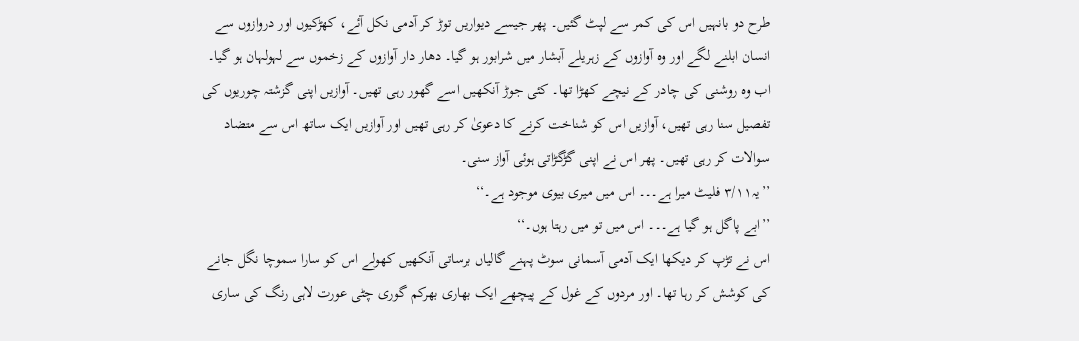طرح دو بانہیں اس کی کمر سے لپٹ گئیں۔ پھر جیسے دیواریں توڑ کر آدمی نکل آئے، کھڑکیوں اور دروازوں سے انسان ابلنے لگے اور وہ آوازوں کے زہریلے آبشار میں شرابور ہو گیا۔ دھار دار آوازوں کے زخموں سے لہولہان ہو گیا۔ اب وہ روشنی کی چادر کے نیچے کھڑا تھا۔ کئی جوڑ آنکھیں اسے گھور رہی تھیں۔ آوازیں اپنی گزشتہ چوریوں کی تفصیل سنا رہی تھیں، آوازیں اس کو شناخت کرنے کا دعویٰ کر رہی تھیں اور آوازیں ایک ساتھ اس سے متضاد سوالات کر رہی تھیں۔ پھر اس نے اپنی گڑگڑاتی ہوئی آواز سنی۔
’’یہ۳/۱۱ فلیٹ میرا ہے۔۔۔ اس میں میری بیوی موجود ہے۔‘‘
’’ابے پاگل ہو گیا ہے۔۔۔ اس میں تو میں رہتا ہوں۔‘‘
اس نے تڑپ کر دیکھا ایک آدمی آسمانی سوٹ پہنے گالیاں برساتی آنکھیں کھولے اس کو سارا سموچا نگل جانے کی کوشش کر رہا تھا۔ اور مردوں کے غول کے پیچھے ایک بھاری بھرکم گوری چٹی عورت لاہی رنگ کی ساری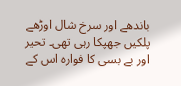باندھے اور سرخ شال اوڑھے پلکیں جھپکا رہی تھی۔ تحیر اور بے بسی کا فوارہ اس کے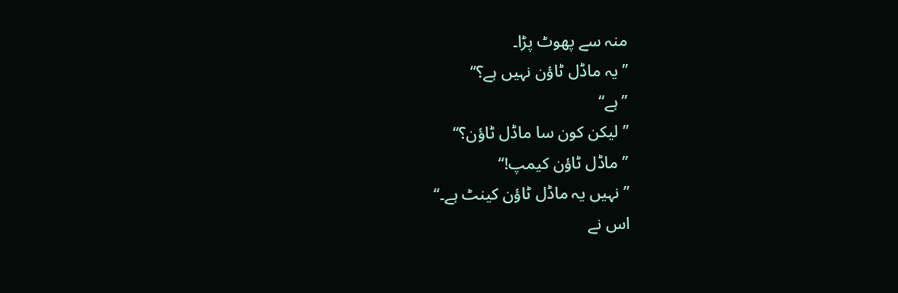منہ سے پھوٹ پڑا۔
’’یہ ماڈل ٹاؤن نہیں ہے؟‘‘
’’ہے‘‘
’’لیکن کون سا ماڈل ٹاؤن؟‘‘
’’ماڈل ٹاؤن کیمپ!‘‘
’’نہیں یہ ماڈل ٹاؤن کینٹ ہے۔‘‘
اس نے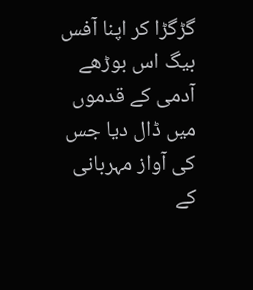گڑگڑا کر اپنا آفس بیگ اس بوڑھے آدمی کے قدموں میں ڈال دیا جس کی آواز مہربانی کے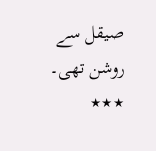صیقل سے روشن تھی۔
٭٭٭